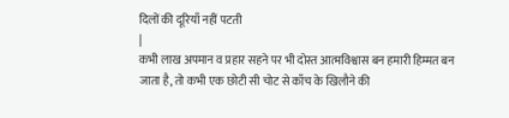दिलों की दूरियाँ नहीं पटती
|
कभी लाख अपमान व प्रहार सहने पर भी दोस्त आत्मविश्वास बन हमारी हिम्मत बन जाता है, तो कभी एक छोटी सी चोट से काँच के खिलौने की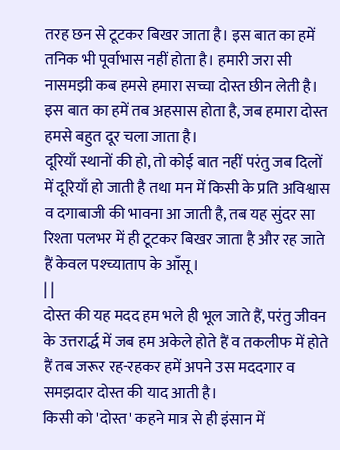तरह छन से टूटकर बिखर जाता है। इस बात का हमें तनिक भी पूर्वाभास नहीं होता है। हमारी जरा सी नासमझी कब हमसे हमारा सच्चा दोस्त छीन लेती है। इस बात का हमें तब अहसास होता है, जब हमारा दोस्त हमसे बहुत दूर चला जाता है।
दूरियाँ स्थानों की हो, तो कोई बात नहीं परंतु जब दिलों में दूरियाँ हो जाती है तथा मन में किसी के प्रति अविश्वास व दगाबाजी की भावना आ जाती है, तब यह सुंदर सा रिश्ता पलभर में ही टूटकर बिखर जाता है और रह जाते हैं केवल पश्च्याताप के आँसू।
| |
दोस्त की यह मदद हम भले ही भूल जाते हैं, परंतु जीवन के उत्तरार्द्ध में जब हम अकेले होते हैं व तकलीफ में होते हैं तब जरूर रह-रहकर हमें अपने उस मददगार व समझदार दोस्त की याद आती है।
किसी को 'दोस्त' कहने मात्र से ही इंसान में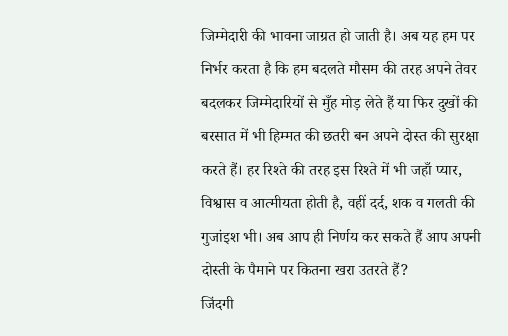जिम्मेदारी की भावना जाग्रत हो जाती है। अब यह हम पर निर्भर करता है कि हम बदलते मौसम की तरह अपने तेवर बदलकर जिम्मेदारियों से मुँह मोड़ लेते हैं या फिर दुखों की बरसात में भी हिम्मत की छतरी बन अपने दोस्त की सुरक्षा करते हैं। हर रिश्ते की तरह इस रिश्ते में भी जहाँ प्यार, विश्वास व आत्मीयता होती है, वहीं दर्द, शक व गलती की गुजांइश भी। अब आप ही निर्णय कर सकते हैं आप अपनी दोस्ती के पैमाने पर कितना खरा उतरते हैं?
जिंदगी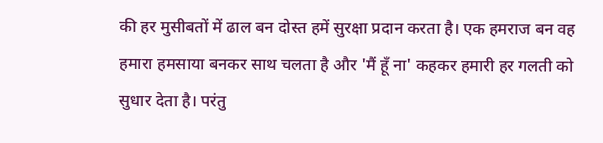की हर मुसीबतों में ढाल बन दोस्त हमें सुरक्षा प्रदान करता है। एक हमराज बन वह हमारा हमसाया बनकर साथ चलता है और 'मैं हूँ ना' कहकर हमारी हर गलती को सुधार देता है। परंतु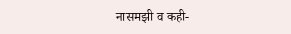नासमझी व कही-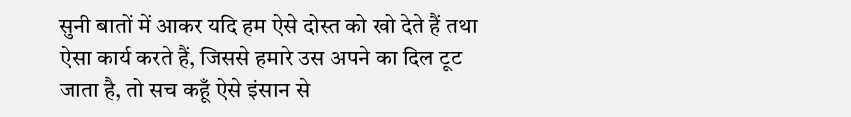सुनी बातों में आकर यदि हम ऐसे दोस्त को खो देते हैं तथा ऐसा कार्य करते हैं, जिससे हमारे उस अपने का दिल टूट जाता है, तो सच कहूँ ऐसे इंसान से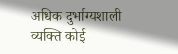अधिक दुर्भाग्यशाली व्यक्ति कोई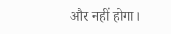और नहीं होगा।